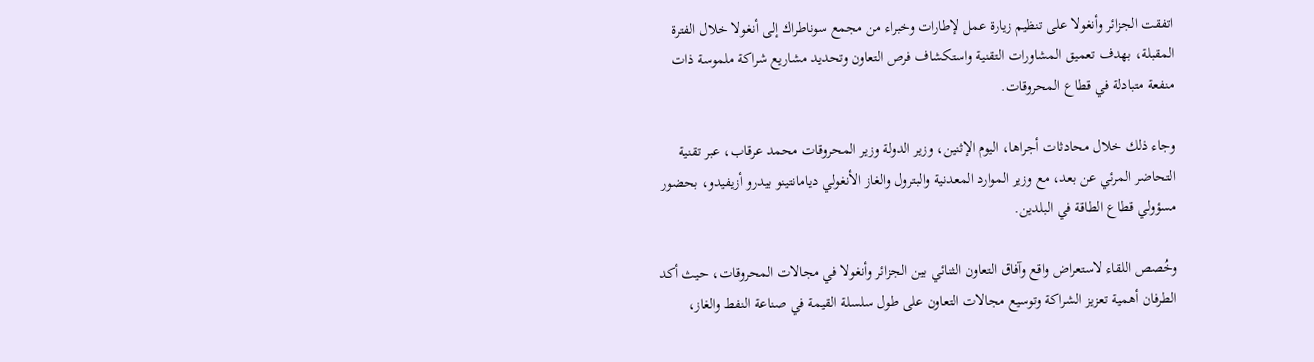اتفقت الجزائر وأنغولا على تنظيم زيارة عمل لإطارات وخبراء من مجمع سوناطراك إلى أنغولا خلال الفترة المقبلة، بهدف تعميق المشاورات التقنية واستكشاف فرص التعاون وتحديد مشاريع شراكة ملموسة ذات منفعة متبادلة في قطاع المحروقات.

وجاء ذلك خلال محادثات أجراها، اليوم الإثنين، وزير الدولة وزير المحروقات محمد عرقاب، عبر تقنية التحاضر المرئي عن بعد، مع وزير الموارد المعدنية والبترول والغاز الأنغولي ديامانتينو بيدرو أزيفيدو، بحضور مسؤولي قطاع الطاقة في البلدين.

وخُصص اللقاء لاستعراض واقع وآفاق التعاون الثنائي بين الجزائر وأنغولا في مجالات المحروقات، حيث أكد الطرفان أهمية تعزيز الشراكة وتوسيع مجالات التعاون على طول سلسلة القيمة في صناعة النفط والغاز،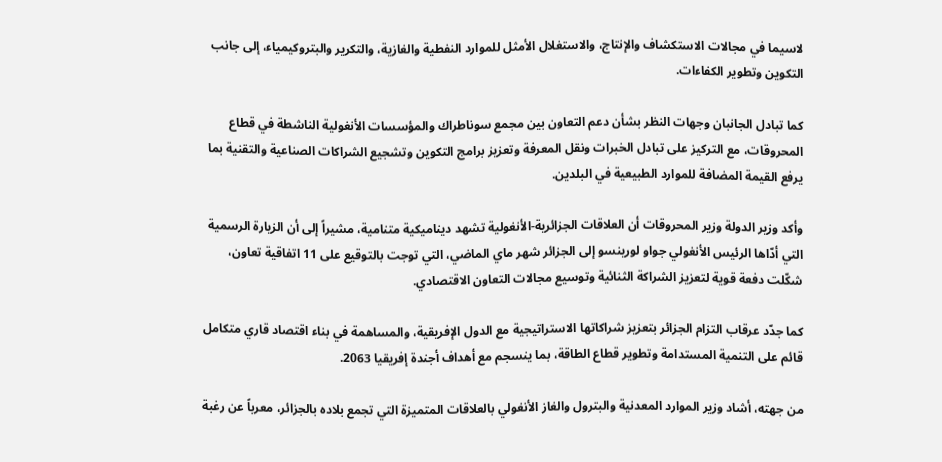لاسيما في مجالات الاستكشاف والإنتاج، والاستغلال الأمثل للموارد النفطية والغازية، والتكرير والبتروكيمياء، إلى جانب التكوين وتطوير الكفاءات.

كما تبادل الجانبان وجهات النظر بشأن دعم التعاون بين مجمع سوناطراك والمؤسسات الأنغولية الناشطة في قطاع المحروقات، مع التركيز على تبادل الخبرات ونقل المعرفة وتعزيز برامج التكوين وتشجيع الشراكات الصناعية والتقنية بما يرفع القيمة المضافة للموارد الطبيعية في البلدين.

وأكد وزير الدولة وزير المحروقات أن العلاقات الجزائرية-الأنغولية تشهد ديناميكية متنامية، مشيراً إلى أن الزيارة الرسمية التي أدّاها الرئيس الأنغولي جواو لورينسو إلى الجزائر شهر ماي الماضي، التي توجت بالتوقيع على 11 اتفاقية تعاون، شكّلت دفعة قوية لتعزيز الشراكة الثنائية وتوسيع مجالات التعاون الاقتصادي.

كما جدّد عرقاب التزام الجزائر بتعزيز شراكاتها الاستراتيجية مع الدول الإفريقية، والمساهمة في بناء اقتصاد قاري متكامل قائم على التنمية المستدامة وتطوير قطاع الطاقة، بما ينسجم مع أهداف أجندة إفريقيا 2063.

من جهته، أشاد وزير الموارد المعدنية والبترول والغاز الأنغولي بالعلاقات المتميزة التي تجمع بلاده بالجزائر، معرباً عن رغبة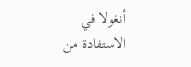أنغولا في الاستفادة من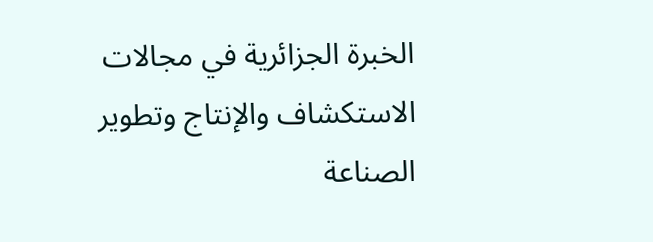الخبرة الجزائرية في مجالات الاستكشاف والإنتاج وتطوير الصناعة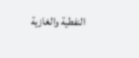النفطية والغازية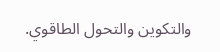والتكوين والتحول الطاقوي.